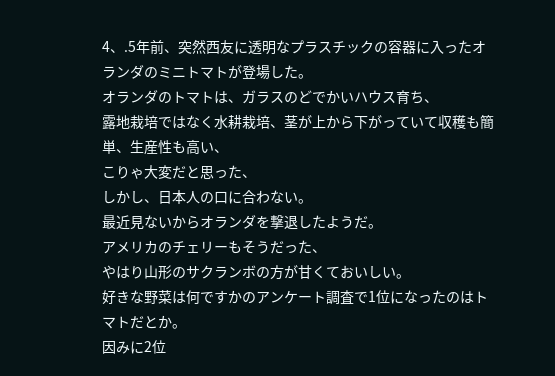4、.5年前、突然西友に透明なプラスチックの容器に入ったオランダのミニトマトが登場した。
オランダのトマトは、ガラスのどでかいハウス育ち、
露地栽培ではなく水耕栽培、茎が上から下がっていて収穫も簡単、生産性も高い、
こりゃ大変だと思った、
しかし、日本人の口に合わない。
最近見ないからオランダを撃退したようだ。
アメリカのチェリーもそうだった、
やはり山形のサクランボの方が甘くておいしい。
好きな野菜は何ですかのアンケート調査で1位になったのはトマトだとか。
因みに2位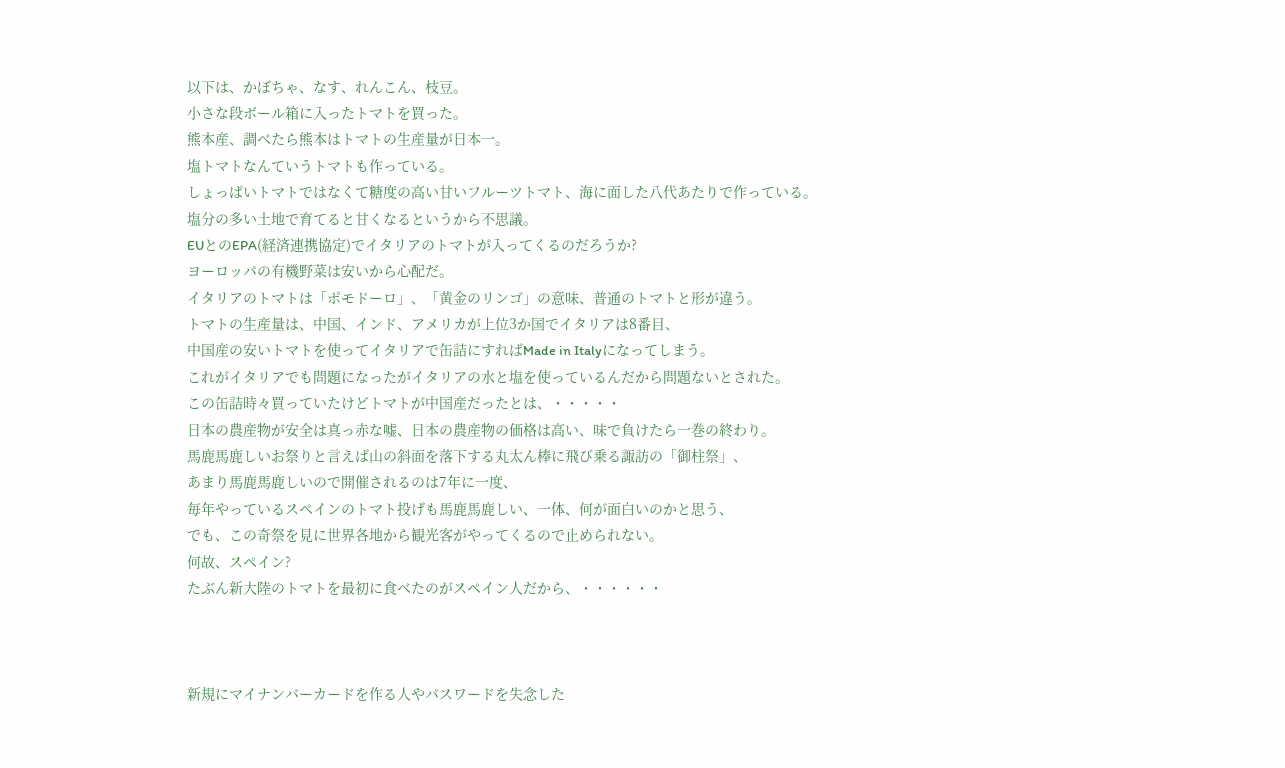以下は、かぼちゃ、なす、れんこん、枝豆。
小さな段ボール箱に入ったトマトを買った。
熊本産、調べたら熊本はトマトの生産量が日本一。
塩トマトなんていうトマトも作っている。
しょっぱいトマトではなくて糖度の高い甘いフルーツトマト、海に面した八代あたりで作っている。
塩分の多い土地で育てると甘くなるというから不思議。
EUとのEPA(経済連携協定)でイタリアのトマトが入ってくるのだろうか?
ヨーロッパの有機野菜は安いから心配だ。
イタリアのトマトは「ポモドーロ」、「黄金のリンゴ」の意味、普通のトマトと形が違う。
トマトの生産量は、中国、インド、アメリカが上位3か国でイタリアは8番目、
中国産の安いトマトを使ってイタリアで缶詰にすればMade in Italyになってしまう。
これがイタリアでも問題になったがイタリアの水と塩を使っているんだから問題ないとされた。
この缶詰時々買っていたけどトマトが中国産だったとは、・・・・・
日本の農産物が安全は真っ赤な嘘、日本の農産物の価格は高い、味で負けたら一巻の終わり。
馬鹿馬鹿しいお祭りと言えば山の斜面を落下する丸太ん棒に飛び乗る諏訪の「御柱祭」、
あまり馬鹿馬鹿しいので開催されるのは7年に一度、
毎年やっているスペインのトマト投げも馬鹿馬鹿しい、一体、何が面白いのかと思う、
でも、この奇祭を見に世界各地から観光客がやってくるので止められない。
何故、スペイン?
たぶん新大陸のトマトを最初に食べたのがスペイン人だから、・・・・・・



新規にマイナンバーカードを作る人やパスワードを失念した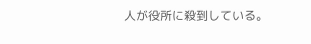人が役所に殺到している。